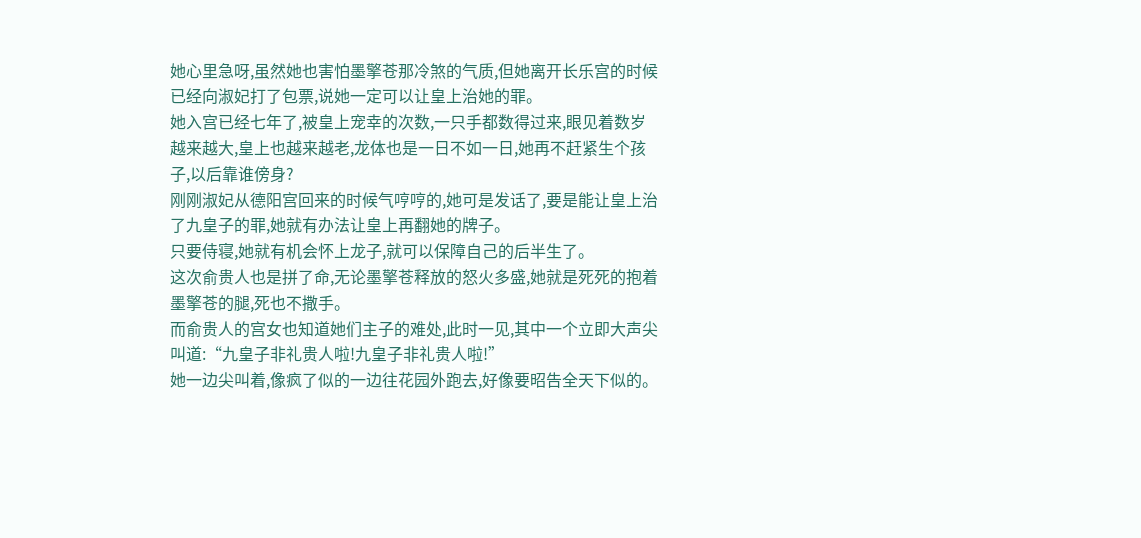她心里急呀,虽然她也害怕墨擎苍那冷煞的气质,但她离开长乐宫的时候已经向淑妃打了包票,说她一定可以让皇上治她的罪。
她入宫已经七年了,被皇上宠幸的次数,一只手都数得过来,眼见着数岁越来越大,皇上也越来越老,龙体也是一日不如一日,她再不赶紧生个孩子,以后靠谁傍身?
刚刚淑妃从德阳宫回来的时候气哼哼的,她可是发话了,要是能让皇上治了九皇子的罪,她就有办法让皇上再翻她的牌子。
只要侍寝,她就有机会怀上龙子,就可以保障自己的后半生了。
这次俞贵人也是拼了命,无论墨擎苍释放的怒火多盛,她就是死死的抱着墨擎苍的腿,死也不撒手。
而俞贵人的宫女也知道她们主子的难处,此时一见,其中一个立即大声尖叫道:“九皇子非礼贵人啦!九皇子非礼贵人啦!”
她一边尖叫着,像疯了似的一边往花园外跑去,好像要昭告全天下似的。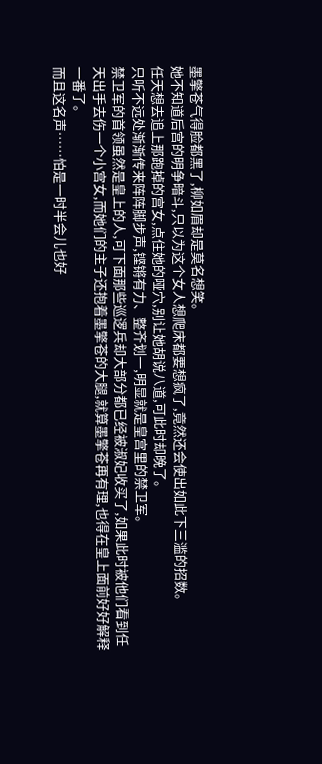墨擎苍气得脸都黑了,柳如眉却是莫名想笑。
她不知道后宫的明争暗斗,只以为这个女人想爬床都要想疯了,竟然还会使出如此下三滥的招数。
任天想去追上那跑掉的宫女,点住她的哑穴,别让她胡说八道,可此时却晚了。
只听不远处渐渐传来阵阵脚步声,铿锵有力、整齐划一,明显就是皇宫里的禁卫军。
禁卫军的首领虽然是皇上的人,可下面那些巡逻兵却大部分都已经被淑妃收买了,如果此时被他们看到任天出手去伤一个小宫女,而她们的主子还抱着墨擎苍的大腿,就算墨擎苍再有理,也得在皇上面前好好解释一番了。
而且这名声……怕是一时半会儿也好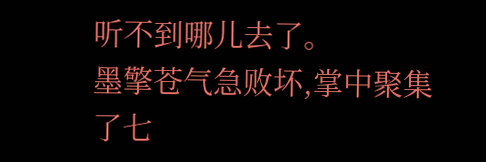听不到哪儿去了。
墨擎苍气急败坏,掌中聚集了七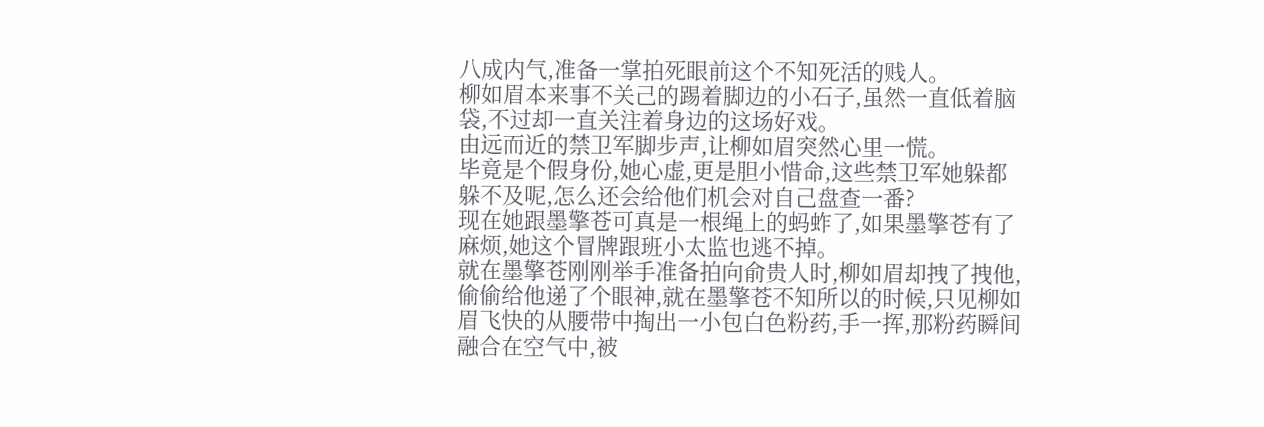八成内气,准备一掌拍死眼前这个不知死活的贱人。
柳如眉本来事不关己的踢着脚边的小石子,虽然一直低着脑袋,不过却一直关注着身边的这场好戏。
由远而近的禁卫军脚步声,让柳如眉突然心里一慌。
毕竟是个假身份,她心虚,更是胆小惜命,这些禁卫军她躲都躲不及呢,怎么还会给他们机会对自己盘查一番?
现在她跟墨擎苍可真是一根绳上的蚂蚱了,如果墨擎苍有了麻烦,她这个冒牌跟班小太监也逃不掉。
就在墨擎苍刚刚举手准备拍向俞贵人时,柳如眉却拽了拽他,偷偷给他递了个眼神,就在墨擎苍不知所以的时候,只见柳如眉飞快的从腰带中掏出一小包白色粉药,手一挥,那粉药瞬间融合在空气中,被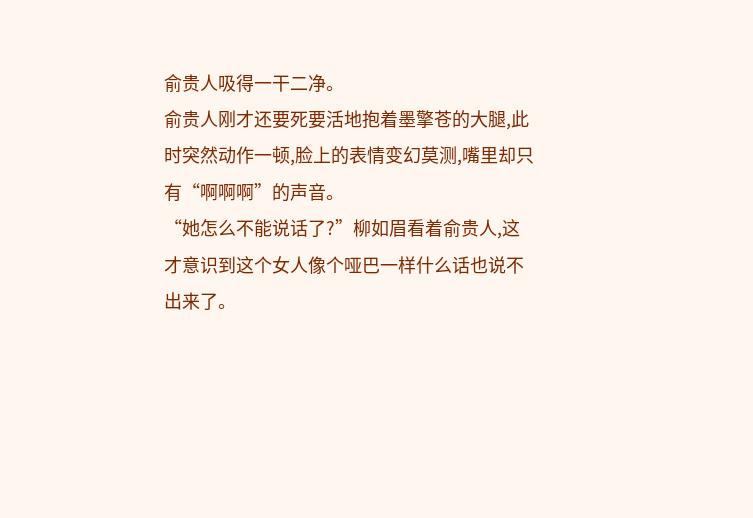俞贵人吸得一干二净。
俞贵人刚才还要死要活地抱着墨擎苍的大腿,此时突然动作一顿,脸上的表情变幻莫测,嘴里却只有“啊啊啊”的声音。
“她怎么不能说话了?”柳如眉看着俞贵人,这才意识到这个女人像个哑巴一样什么话也说不出来了。